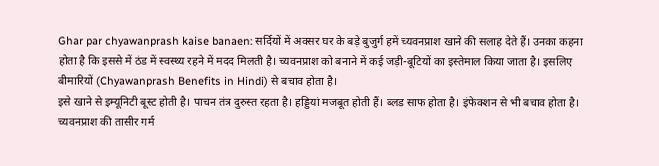Ghar par chyawanprash kaise banaen: सर्दियों में अक्सर घर के बड़े बुजुर्ग हमें च्यवनप्राश खाने की सलाह देते हैं। उनका कहना होता है कि इससे में ठंड में स्वस्थ्य रहने में मदद मिलती है। च्यवनप्राश को बनाने में कई जड़ी-बूटियों का इस्तेमाल किया जाता है। इसलिए बीमारियों (Chyawanprash Benefits in Hindi) से बचाव होता है।
इसे खाने से इम्यूनिटी बूस्ट होती है। पाचन तंत्र दुरुस्त रहता है। हड्डियां मजबूत होती हैं। ब्लड साफ होता है। इंफेक्शन से भी बचाव होता है। च्यवनप्राश की तासीर गर्म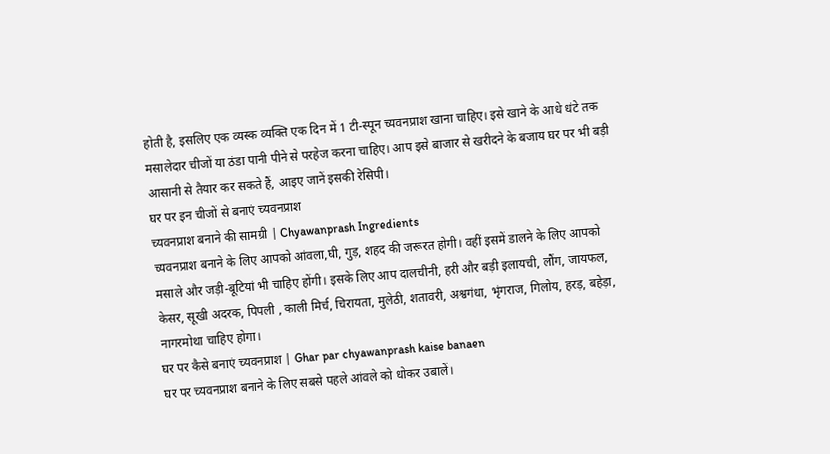होती है, इसलिए एक व्यस्क व्यक्ति एक दिन में 1 टी-स्पून च्यवनप्राश खाना चाहिए। इसे खाने के आधे धंटे तक मसालेदार चीजों या ठंडा पानी पीने से परहेज करना चाहिए। आप इसे बाजार से खरीदने के बजाय घर पर भी बड़ी आसानी से तैयार कर सकते हैं, आइए जानें इसकी रेसिपी।
घर पर इन चीजों से बनाएं च्यवनप्राश
च्यवनप्राश बनाने की सामग्री | Chyawanprash Ingredients
च्यवनप्राश बनाने के लिए आपको आंवला,घी, गुड़, शहद की जरूरत होगी। वहीं इसमें डालने के लिए आपको मसाले और जड़ी-बूटियां भी चाहिए होंगी। इसके लिए आप दालचीनी, हरी और बड़ी इलायची, लौंग, जायफल, केसर, सूखी अदरक, पिपली , काली मिर्च, चिरायता, मुलेठी, शतावरी, अश्वगंधा, भृंगराज, गिलोय, हरड़, बहेड़ा, नागरमोथा चाहिए होगा।
घर पर कैसे बनाएं च्यवनप्राश | Ghar par chyawanprash kaise banaen
घर पर च्यवनप्राश बनाने के लिए सबसे पहले आंवले को धोकर उबालें।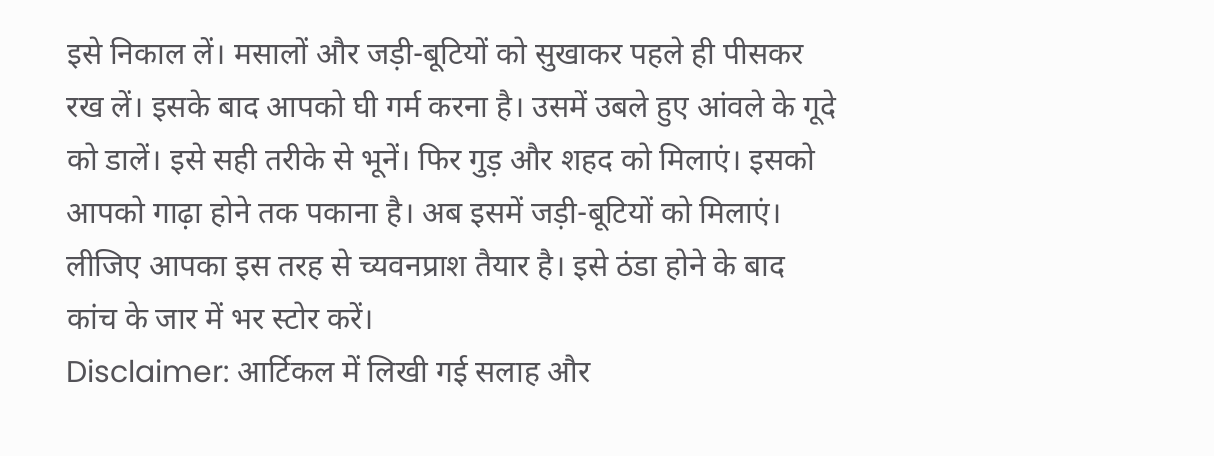इसे निकाल लें। मसालों और जड़ी-बूटियों को सुखाकर पहले ही पीसकर रख लें। इसके बाद आपको घी गर्म करना है। उसमें उबले हुए आंवले के गूदे को डालें। इसे सही तरीके से भूनें। फिर गुड़ और शहद को मिलाएं। इसको आपको गाढ़ा होने तक पकाना है। अब इसमें जड़ी-बूटियों को मिलाएं। लीजिए आपका इस तरह से च्यवनप्राश तैयार है। इसे ठंडा होने के बाद कांच के जार में भर स्टोर करें।
Disclaimer: आर्टिकल में लिखी गई सलाह और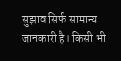सुझाव सिर्फ सामान्य जानकारी है। किसी भी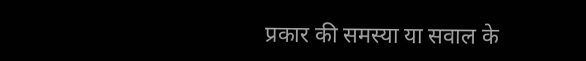प्रकार की समस्या या सवाल के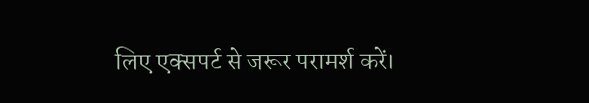लिए एक्सपर्ट से जरूर परामर्श करें।